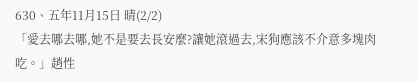630、五年11月15日 晴(2/2)
「愛去哪去哪,她不是要去長安麼?讓她滾過去,宋狗應該不介意多塊肉吃。」趙性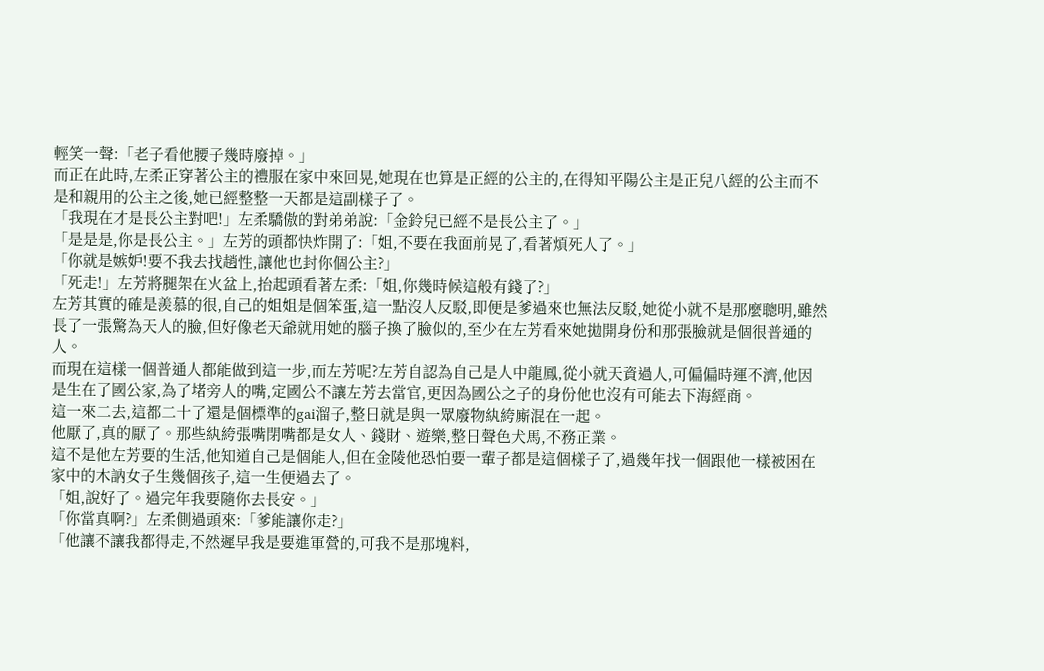輕笑一聲:「老子看他腰子幾時廢掉。」
而正在此時,左柔正穿著公主的禮服在家中來回晃,她現在也算是正經的公主的,在得知平陽公主是正兒八經的公主而不是和親用的公主之後,她已經整整一天都是這副樣子了。
「我現在才是長公主對吧!」左柔驕傲的對弟弟說:「金鈴兒已經不是長公主了。」
「是是是,你是長公主。」左芳的頭都快炸開了:「姐,不要在我面前晃了,看著煩死人了。」
「你就是嫉妒!要不我去找趙性,讓他也封你個公主?」
「死走!」左芳將腿架在火盆上,抬起頭看著左柔:「姐,你幾時候這般有錢了?」
左芳其實的確是羨慕的很,自己的姐姐是個笨蛋,這一點沒人反駁,即便是爹過來也無法反駁,她從小就不是那麼聰明,雖然長了一張驚為天人的臉,但好像老天爺就用她的腦子換了臉似的,至少在左芳看來她拋開身份和那張臉就是個很普通的人。
而現在這樣一個普通人都能做到這一步,而左芳呢?左芳自認為自己是人中龍鳳,從小就天資過人,可偏偏時運不濟,他因是生在了國公家,為了堵旁人的嘴,定國公不讓左芳去當官,更因為國公之子的身份他也沒有可能去下海經商。
這一來二去,這都二十了還是個標準的gai溜子,整日就是與一眾廢物紈絝廝混在一起。
他厭了,真的厭了。那些紈絝張嘴閉嘴都是女人、錢財、遊樂,整日聲色犬馬,不務正業。
這不是他左芳要的生活,他知道自己是個能人,但在金陵他恐怕要一輩子都是這個樣子了,過幾年找一個跟他一樣被困在家中的木訥女子生幾個孩子,這一生便過去了。
「姐,說好了。過完年我要隨你去長安。」
「你當真啊?」左柔側過頭來:「爹能讓你走?」
「他讓不讓我都得走,不然遲早我是要進軍營的,可我不是那塊料,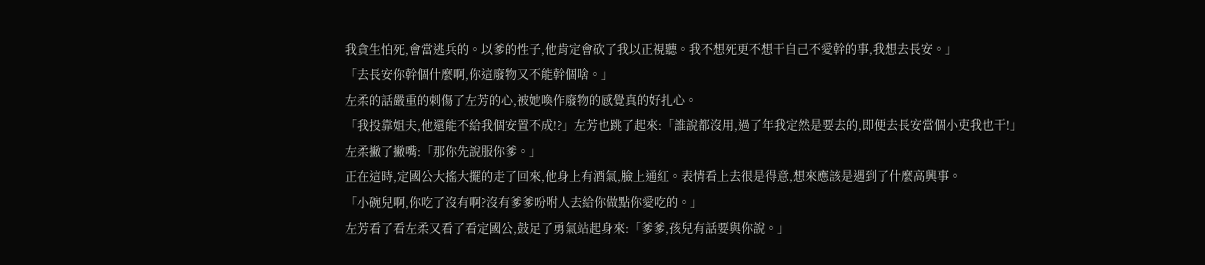我貪生怕死,會當逃兵的。以爹的性子,他肯定會砍了我以正視聽。我不想死更不想干自己不愛幹的事,我想去長安。」
「去長安你幹個什麼啊,你這廢物又不能幹個啥。」
左柔的話嚴重的刺傷了左芳的心,被她喚作廢物的感覺真的好扎心。
「我投靠姐夫,他還能不給我個安置不成!?」左芳也跳了起來:「誰說都沒用,過了年我定然是要去的,即便去長安當個小吏我也干!」
左柔撇了撇嘴:「那你先說服你爹。」
正在這時,定國公大搖大擺的走了回來,他身上有酒氣,臉上通紅。表情看上去很是得意,想來應該是遇到了什麼高興事。
「小碗兒啊,你吃了沒有啊?沒有爹爹吩咐人去給你做點你愛吃的。」
左芳看了看左柔又看了看定國公,鼓足了勇氣站起身來:「爹爹,孩兒有話要與你說。」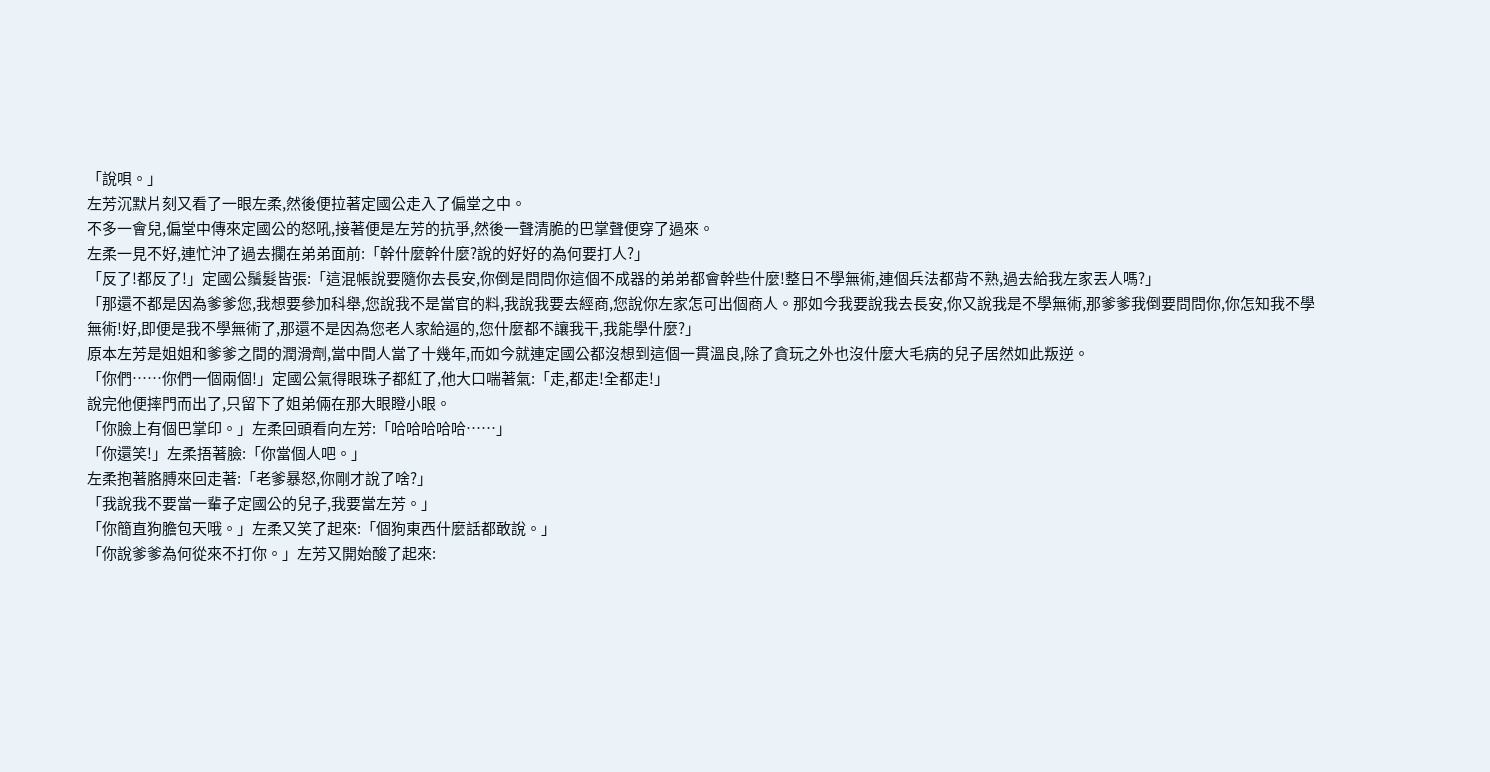「說唄。」
左芳沉默片刻又看了一眼左柔,然後便拉著定國公走入了偏堂之中。
不多一會兒,偏堂中傳來定國公的怒吼,接著便是左芳的抗爭,然後一聲清脆的巴掌聲便穿了過來。
左柔一見不好,連忙沖了過去攔在弟弟面前:「幹什麼幹什麼?說的好好的為何要打人?」
「反了!都反了!」定國公鬚髮皆張:「這混帳說要隨你去長安,你倒是問問你這個不成器的弟弟都會幹些什麼!整日不學無術,連個兵法都背不熟,過去給我左家丟人嗎?」
「那還不都是因為爹爹您,我想要參加科舉,您說我不是當官的料,我說我要去經商,您說你左家怎可出個商人。那如今我要說我去長安,你又說我是不學無術,那爹爹我倒要問問你,你怎知我不學無術!好,即便是我不學無術了,那還不是因為您老人家給逼的,您什麼都不讓我干,我能學什麼?」
原本左芳是姐姐和爹爹之間的潤滑劑,當中間人當了十幾年,而如今就連定國公都沒想到這個一貫溫良,除了貪玩之外也沒什麼大毛病的兒子居然如此叛逆。
「你們……你們一個兩個!」定國公氣得眼珠子都紅了,他大口喘著氣:「走,都走!全都走!」
說完他便摔門而出了,只留下了姐弟倆在那大眼瞪小眼。
「你臉上有個巴掌印。」左柔回頭看向左芳:「哈哈哈哈哈……」
「你還笑!」左柔捂著臉:「你當個人吧。」
左柔抱著胳膊來回走著:「老爹暴怒,你剛才說了啥?」
「我說我不要當一輩子定國公的兒子,我要當左芳。」
「你簡直狗膽包天哦。」左柔又笑了起來:「個狗東西什麼話都敢說。」
「你說爹爹為何從來不打你。」左芳又開始酸了起來: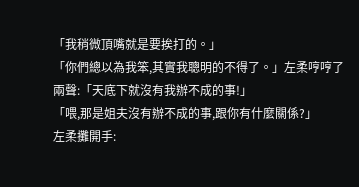「我稍微頂嘴就是要挨打的。」
「你們總以為我笨,其實我聰明的不得了。」左柔哼哼了兩聲:「天底下就沒有我辦不成的事!」
「喂,那是姐夫沒有辦不成的事,跟你有什麼關係?」
左柔攤開手: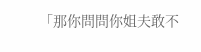「那你問問你姐夫敢不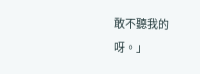敢不聽我的呀。」